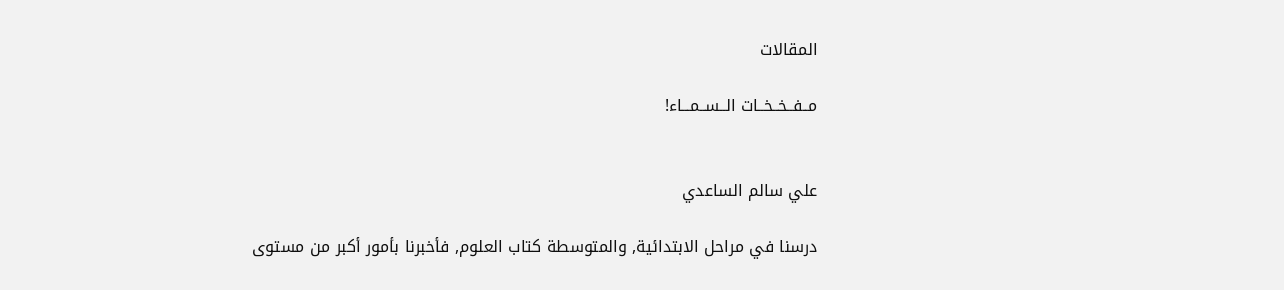المقالات

مــفــخــخــات الــســمـــاء!


علي سالم الساعدي

درسنا في مراحل الابتدائية, والمتوسطة كتاب العلوم, فأخبرنا بأمور أكبر من مستوى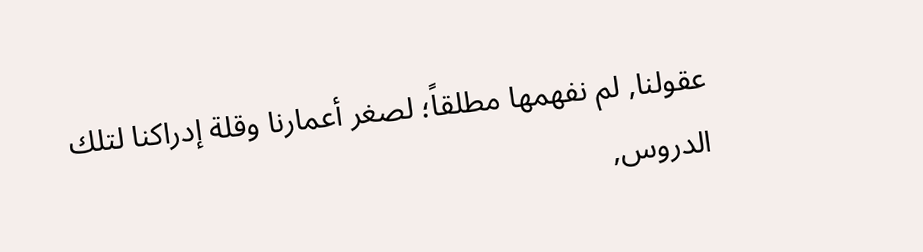عقولنا, لم نفهمها مطلقاً؛ لصغر أعمارنا وقلة إدراكنا لتلك الدروس,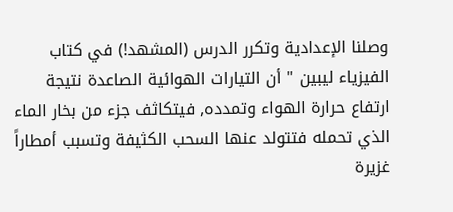وصلنا الإعدادية وتكرر الدرس (المشهد!) في كتاب الفيزياء ليبين " أن التيارات الهوائية الصاعدة نتيجة ارتفاع حرارة الهواء وتمدده, فيتكاثف جزء من بخار الماء الذي تحمله فتتولد عنها السحب الكثيفة وتسبب أمطاراً غزيرة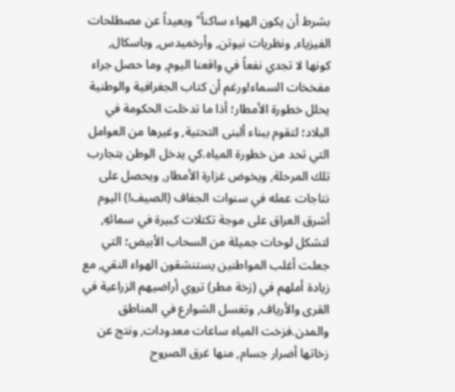بشرط أن يكون الهواء ساكناً"وبعيداً عن مصطلحات الفيزياء, ونظريات نيوتن, وأرخميدس, وباسكال, كونها لا تجدي نفعاً في واقعنا اليوم, وما حصل جراء مفخخات السماء!ورغم أن كتاب الجغرافية والوطنية يحلل خطورة الأمطار؛ أذا ما تدخلت الحكومة في البلاد؛ لتقوم ببناء ألبنى التحتية, وغيرها من العوامل التي تحد من خطورة المياه.كي يدخل الوطن بتجارب تلك المرحلة, ويخوض غزارة الأمطار, ويحصل على نتاجات عمله في سنوات الجفاف (الصيف!) اليوم أشرق العراق على موجة تكتلات كبيرة في سمائهِ, لتشكل لوحات جميلة من السحاب الأبيض؛ التي جعلت أغلب المواطنين يستنشقون الهواء النقي, مع زيادة أملهم في (زخة مطر) تروي أراضيهم الزراعية في القرى والأرياف, وتغسل الشوارع في المناطق والمدن.فزخت المياه ساعات معدودات, ونتج عن زخاتها أضرار جسام, منها غرق الصروح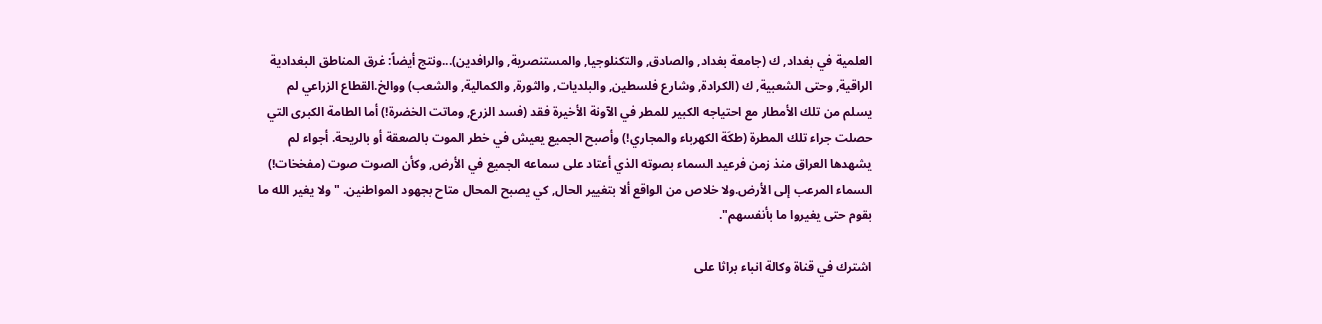العلمية في بغداد, ك (جامعة بغداد, والصادق, والتكنلوجيا, والمستنصرية, والرافدين)...ونتج أيضاً: غرق المناطق البغدادية الراقية, وحتى الشعبية, ك (الكرادة, وشارع فلسطين, والبلديات, والثورة, والكمالية, والشعب) ووالخ.القطاع الزراعي لم يسلم من تلك الأمطار مع احتياجه الكبير للمطر في الآونة الأخيرة فقد (فسد الزرع, وماتت الخضرة!) أما الطامة الكبرى التي حصلت جراء تلك المطرة (طكَة الكهرباء والمجاري!) وأصبح الجميع يعيش في خطر الموت بالصعقة أو بالريحة. أجواء لم يشهدها العراق منذ زمن فرعيد السماء بصوته الذي أعتاد على سماعه الجميع في الأرض, وكأن الصوت صوت (مفخخات!) السماء المرعب إلى الأرض.ولا خلاص من الواقع ألا بتغيير الحال, كي يصبح المحال متاح بجهود المواطنين. " ولا يغير الله ما بقوم حتى يغيروا ما بأنفسهم".

اشترك في قناة وكالة انباء براثا على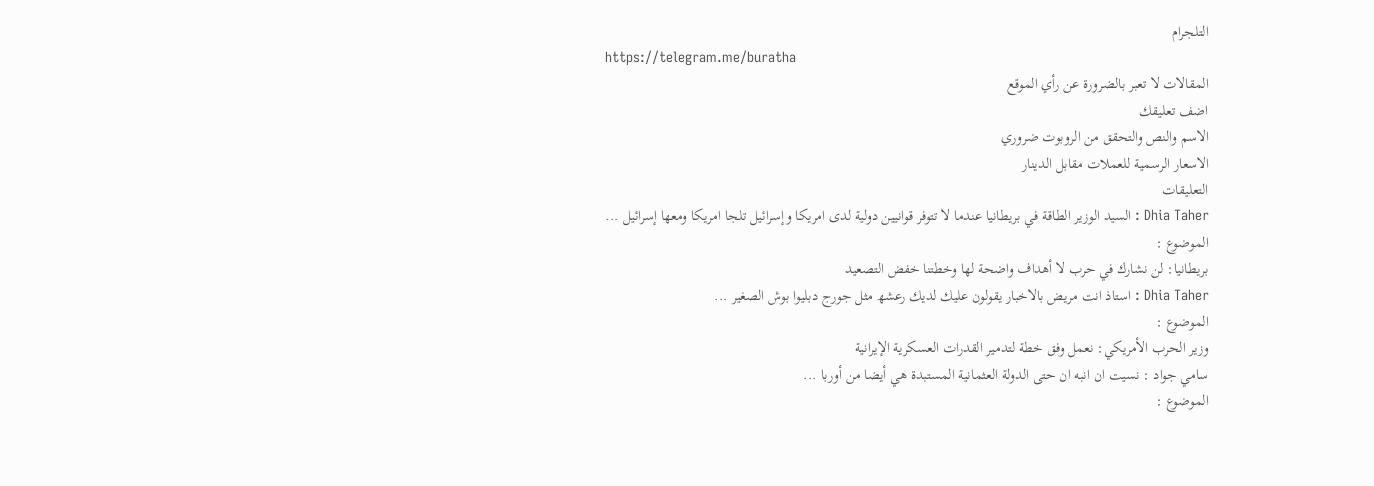التلجرام
https://telegram.me/buratha
المقالات لا تعبر بالضرورة عن رأي الموقع
اضف تعليقك
الاسم والنص والتحقق من الروبوت ضروري
الاسعار الرسمية للعملات مقابل الدينار
التعليقات
Dhia Taher : السيد الوزير الطاقة في بريطانيا عندما لا تتوفر قوانيين دولية لدى امريكا وإسرائيل تلجا امريكا ومعھا إسرائيل ...
الموضوع :
بريطانيا: لن نشارك في حرب لا أهداف واضحة لها وخطتنا خفض التصعيد
Dhia Taher : استاذ انت مريض بالاخبار يقولون عليك لديك رعشھ مثل جورج دبليوا بوش الصغير ...
الموضوع :
وزير الحرب الأمريكي: نعمل وفق خطة لتدمير القدرات العسكرية الإيرانية
سامي جواد : نسيت ان انبه ان حتى الدولة العثمانية المستبدة هي أيضا من أوربا ...
الموضوع :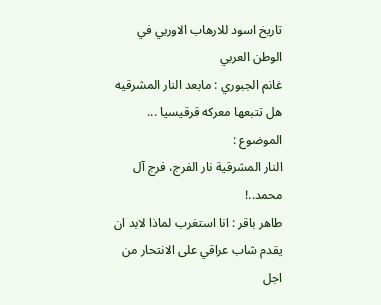تاريخ اسود للارهاب الاوربي في الوطن العربي
غانم الجبوري : مابعد النار المشرقيه هل تتبعها معركه قرقيسيا ...
الموضوع :
النار المشرقية نار الفرج، فرج آل محمد..!
طاهر باقر : انا استغرب لماذا لابد ان يقدم شاب عراقي على الانتحار من اجل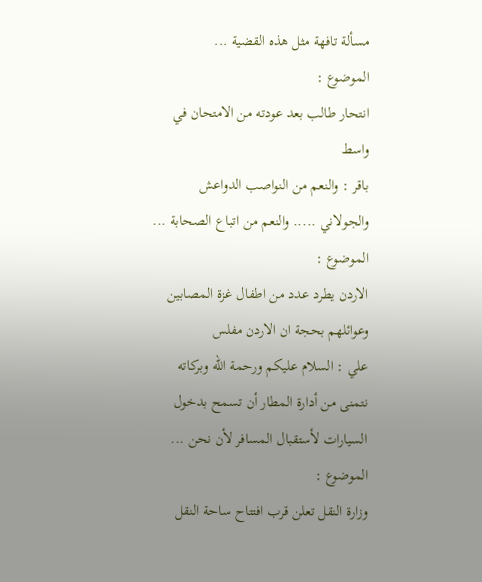مسألة تافهة مثل هذه القضية ...
الموضوع :
انتحار طالب بعد عودته من الامتحان في واسط
باقر : والنعم من النواصب الدواعش والجولاني ..... والنعم من اتباع الصحابة ...
الموضوع :
الاردن يطرد عدد من اطفال غزة المصابين وعوائلهم بحجة ان الاردن مفلس
علي : السلام عليكم ورحمة الله وبركاته نتمنى من أدارة المطار أن تسمح بدخول السيارات لأستقبال المسافر لأن نحن ...
الموضوع :
وزارة النقل تعلن قرب افتتاح ساحة النقل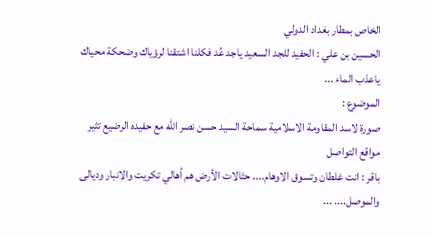الخاص بمطار بغداد الدولي
الحسين بن علي : الحفيد للجد السعيد ياجد عُد فكلنا اشتقنا لرؤياك وضحكة محياك ياعذب الماء ...
الموضوع :
صورة لاسد المقاومة الاسلامية سماحة السيد حسن نصر الله مع حفيده الرضيع تثير مواقع التواصل
باقر : انت غلطان وتسوق الاوهام.... حثالات الأرض هم أهالي تكريت والانبار وديالى والموصل.... ...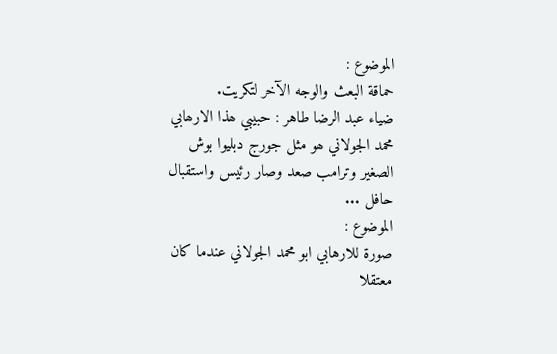الموضوع :
حماقة البعث والوجه الآخر لتكريت.
ضياء عبد الرضا طاهر : حبيبي ھذا الارھابي محمد الجولاني ھو مثل جورج دبليوا بوش الصغير وترامب صعد وصار رئيس واستقبال حافل ...
الموضوع :
صورة للارهابي ابو محمد الجولاني عندما كان معتقلا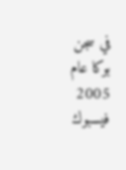في سجن بوكا عام 2005
فيسبوك